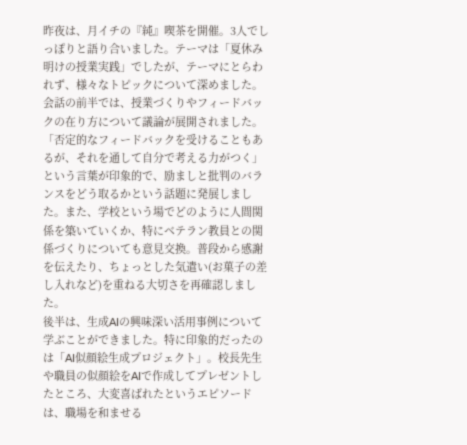昨夜は、月イチの『純』喫茶を開催。3人でしっぽりと語り合いました。テーマは「夏休み明けの授業実践」でしたが、テーマにとらわれず、様々なトピックについて深めました。
会話の前半では、授業づくりやフィードバックの在り方について議論が展開されました。「否定的なフィードバックを受けることもあるが、それを通して自分で考える力がつく」という言葉が印象的で、励ましと批判のバランスをどう取るかという話題に発展しました。また、学校という場でどのように人間関係を築いていくか、特にベテラン教員との関係づくりについても意見交換。普段から感謝を伝えたり、ちょっとした気遣い(お菓子の差し入れなど)を重ねる大切さを再確認しました。
後半は、生成AIの興味深い活用事例について学ぶことができました。特に印象的だったのは「AI似顔絵生成プロジェクト」。校長先生や職員の似顔絵をAIで作成してプレゼントしたところ、大変喜ばれたというエピソードは、職場を和ませる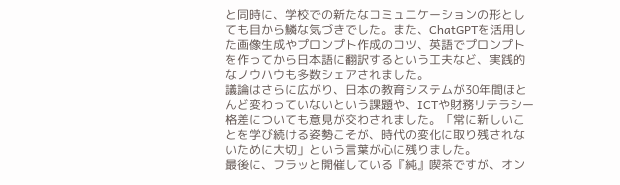と同時に、学校での新たなコミュニケーションの形としても目から鱗な気づきでした。また、ChatGPTを活用した画像生成やプロンプト作成のコツ、英語でプロンプトを作ってから日本語に翻訳するという工夫など、実践的なノウハウも多数シェアされました。
議論はさらに広がり、日本の教育システムが30年間ほとんど変わっていないという課題や、ICTや財務リテラシー格差についても意見が交わされました。「常に新しいことを学び続ける姿勢こそが、時代の変化に取り残されないために大切」という言葉が心に残りました。
最後に、フラッと開催している『純』喫茶ですが、オン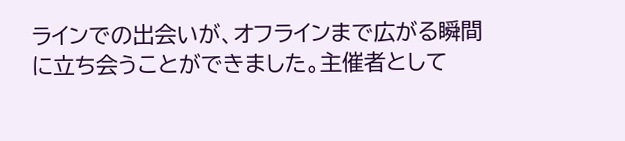ラインでの出会いが、オフラインまで広がる瞬間に立ち会うことができました。主催者として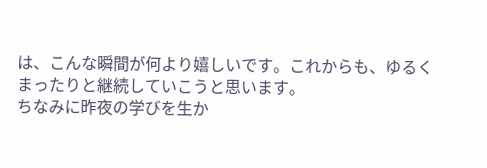は、こんな瞬間が何より嬉しいです。これからも、ゆるくまったりと継続していこうと思います。
ちなみに昨夜の学びを生か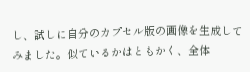し、試しに自分のカプセル版の画像を生成してみました。似ているかはともかく、全体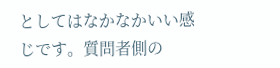としてはなかなかいい感じです。質問者側の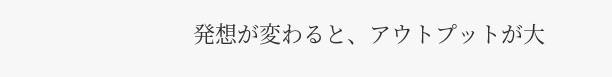発想が変わると、アウトプットが大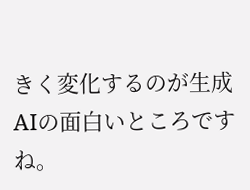きく変化するのが生成AIの面白いところですね。